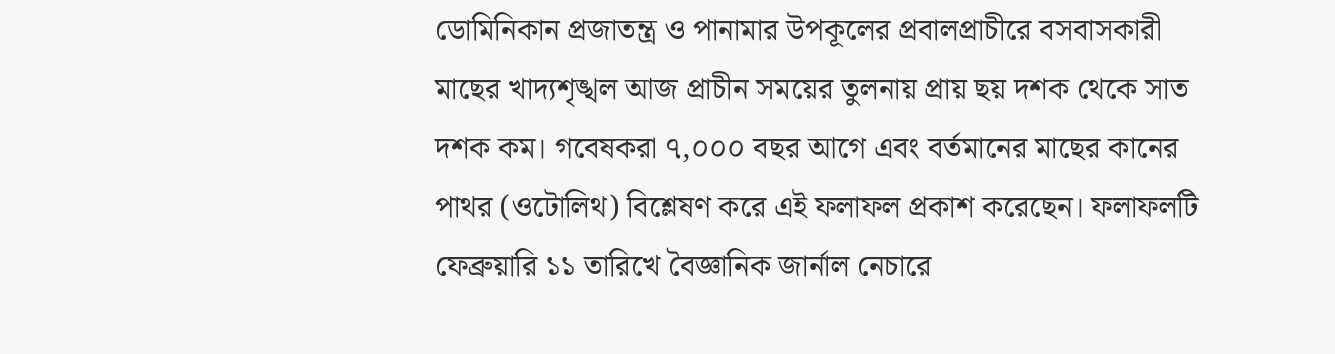ডোমিনিকান প্রজাতন্ত্র ও পানামার উপকূলের প্রবালপ্রাচীরে বসবাসকারী মাছের খাদ্যশৃঙ্খল আজ প্রাচীন সময়ের তুলনায় প্রায় ছয় দশক থেকে সাত দশক কম। গবেষকরা ৭,০০০ বছর আগে এবং বর্তমানের মাছের কানের পাথর (ওটোলিথ) বিশ্লেষণ করে এই ফলাফল প্রকাশ করেছেন। ফলাফলটি ফেব্রুয়ারি ১১ তারিখে বৈজ্ঞানিক জার্নাল নেচারে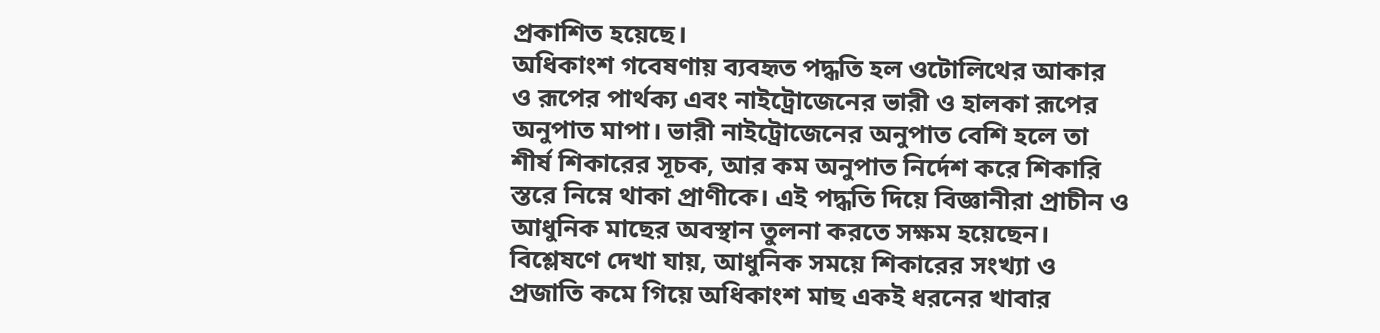প্রকাশিত হয়েছে।
অধিকাংশ গবেষণায় ব্যবহৃত পদ্ধতি হল ওটোলিথের আকার ও রূপের পার্থক্য এবং নাইট্রোজেনের ভারী ও হালকা রূপের অনুপাত মাপা। ভারী নাইট্রোজেনের অনুপাত বেশি হলে তা শীর্ষ শিকারের সূচক, আর কম অনুপাত নির্দেশ করে শিকারি স্তরে নিম্নে থাকা প্রাণীকে। এই পদ্ধতি দিয়ে বিজ্ঞানীরা প্রাচীন ও আধুনিক মাছের অবস্থান তুলনা করতে সক্ষম হয়েছেন।
বিশ্লেষণে দেখা যায়, আধুনিক সময়ে শিকারের সংখ্যা ও প্রজাতি কমে গিয়ে অধিকাংশ মাছ একই ধরনের খাবার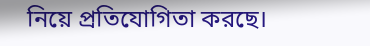নিয়ে প্রতিযোগিতা করছে।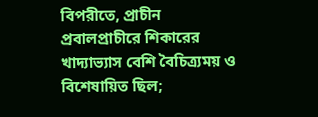বিপরীতে, প্রাচীন প্রবালপ্রাচীরে শিকারের খাদ্যাভ্যাস বেশি বৈচিত্র্যময় ও বিশেষায়িত ছিল;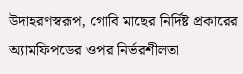উদাহরণস্বরূপ, গোবি মাছের নির্দিষ্ট প্রকারের অ্যামফিপডের ওপর নির্ভরশীলতা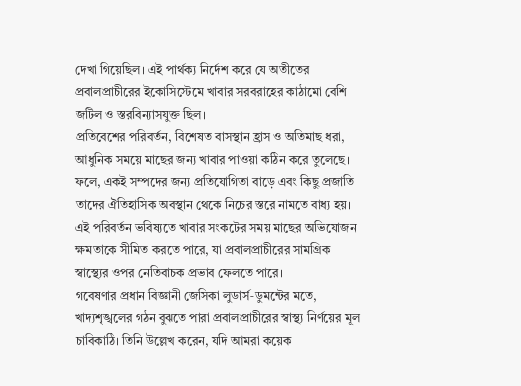দেখা গিয়েছিল। এই পার্থক্য নির্দেশ করে যে অতীতের প্রবালপ্রাচীরের ইকোসিস্টেমে খাবার সরবরাহের কাঠামো বেশি জটিল ও স্তরবিন্যাসযুক্ত ছিল।
প্রতিবেশের পরিবর্তন, বিশেষত বাসস্থান হ্রাস ও অতিমাছ ধরা, আধুনিক সময়ে মাছের জন্য খাবার পাওয়া কঠিন করে তুলেছে। ফলে, একই সম্পদের জন্য প্রতিযোগিতা বাড়ে এবং কিছু প্রজাতি তাদের ঐতিহাসিক অবস্থান থেকে নিচের স্তরে নামতে বাধ্য হয়। এই পরিবর্তন ভবিষ্যতে খাবার সংকটের সময় মাছের অভিযোজন ক্ষমতাকে সীমিত করতে পারে, যা প্রবালপ্রাচীরের সামগ্রিক স্বাস্থ্যের ওপর নেতিবাচক প্রভাব ফেলতে পারে।
গবেষণার প্রধান বিজ্ঞানী জেসিকা লুডার্স‑ডুমন্টের মতে, খাদ্যশৃঙ্খলের গঠন বুঝতে পারা প্রবালপ্রাচীরের স্বাস্থ্য নির্ণয়ের মূল চাবিকাঠি। তিনি উল্লেখ করেন, যদি আমরা কয়েক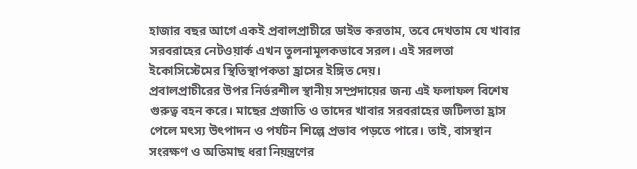হাজার বছর আগে একই প্রবালপ্রাচীরে ডাইভ করতাম, তবে দেখতাম যে খাবার সরবরাহের নেটওয়ার্ক এখন তুলনামূলকভাবে সরল। এই সরলতা ইকোসিস্টেমের স্থিতিস্থাপকতা হ্রাসের ইঙ্গিত দেয়।
প্রবালপ্রাচীরের উপর নির্ভরশীল স্থানীয় সম্প্রদায়ের জন্য এই ফলাফল বিশেষ গুরুত্ব বহন করে। মাছের প্রজাতি ও তাদের খাবার সরবরাহের জটিলতা হ্রাস পেলে মৎস্য উৎপাদন ও পর্যটন শিল্পে প্রভাব পড়তে পারে। তাই, বাসস্থান সংরক্ষণ ও অতিমাছ ধরা নিয়ন্ত্রণের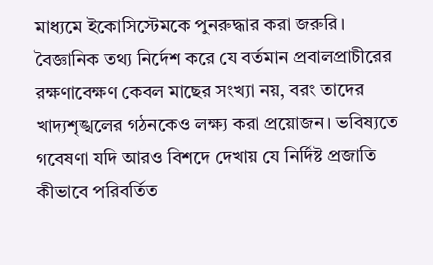মাধ্যমে ইকোসিস্টেমকে পুনরুদ্ধার করা জরুরি।
বৈজ্ঞানিক তথ্য নির্দেশ করে যে বর্তমান প্রবালপ্রাচীরের রক্ষণাবেক্ষণ কেবল মাছের সংখ্যা নয়, বরং তাদের খাদ্যশৃঙ্খলের গঠনকেও লক্ষ্য করা প্রয়োজন। ভবিষ্যতে গবেষণা যদি আরও বিশদে দেখায় যে নির্দিষ্ট প্রজাতি কীভাবে পরিবর্তিত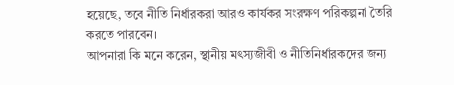হয়েছে, তবে নীতি নির্ধারকরা আরও কার্যকর সংরক্ষণ পরিকল্পনা তৈরি করতে পারবেন।
আপনারা কি মনে করেন, স্থানীয় মৎস্যজীবী ও নীতিনির্ধারকদের জন্য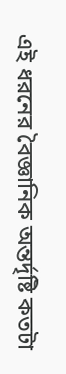এই ধরনের বৈজ্ঞানিক অন্তর্দৃষ্টি কতটা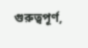গুরুত্বপূর্ণ,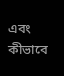এবং কীভাবে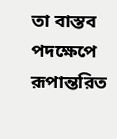তা বাস্তব পদক্ষেপে রূপান্তরিত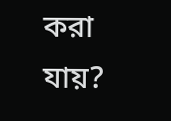করা যায়?